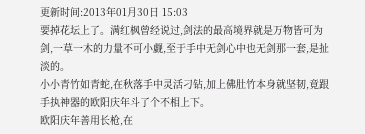更新时间:2013年01月30日 15:03
要掉花坛上了。满红枫曾经说过,剑法的最高境界就是万物皆可为剑,一草一木的力量不可小觑,至于手中无剑心中也无剑那一套,是扯淡的。
小小青竹如青蛇,在秋落手中灵活刁钻,加上佛肚竹本身就坚韧,竟跟手执神器的欧阳庆年斗了个不相上下。
欧阳庆年善用长枪,在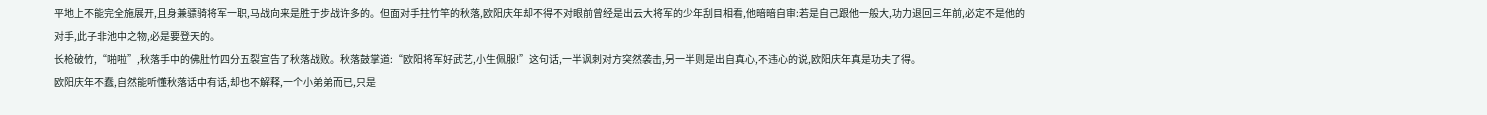平地上不能完全施展开,且身兼骠骑将军一职,马战向来是胜于步战许多的。但面对手拄竹竿的秋落,欧阳庆年却不得不对眼前曾经是出云大将军的少年刮目相看,他暗暗自审:若是自己跟他一般大,功力退回三年前,必定不是他的对手,此子非池中之物,必是要登天的。
长枪破竹,“啪啦”,秋落手中的佛肚竹四分五裂宣告了秋落战败。秋落鼓掌道:“欧阳将军好武艺,小生佩服!”这句话,一半讽刺对方突然袭击,另一半则是出自真心,不违心的说,欧阳庆年真是功夫了得。
欧阳庆年不蠢,自然能听懂秋落话中有话,却也不解释,一个小弟弟而已,只是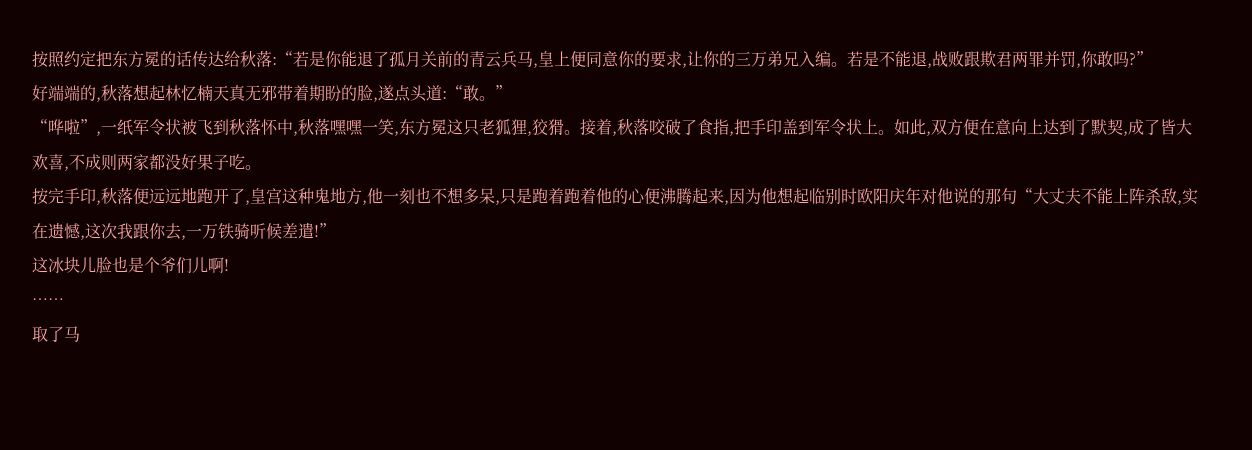按照约定把东方冕的话传达给秋落:“若是你能退了孤月关前的青云兵马,皇上便同意你的要求,让你的三万弟兄入编。若是不能退,战败跟欺君两罪并罚,你敢吗?”
好端端的,秋落想起林忆楠天真无邪带着期盼的脸,遂点头道:“敢。”
“哗啦”,一纸军令状被飞到秋落怀中,秋落嘿嘿一笑,东方冕这只老狐狸,狡猾。接着,秋落咬破了食指,把手印盖到军令状上。如此,双方便在意向上达到了默契,成了皆大欢喜,不成则两家都没好果子吃。
按完手印,秋落便远远地跑开了,皇宫这种鬼地方,他一刻也不想多呆,只是跑着跑着他的心便沸腾起来,因为他想起临别时欧阳庆年对他说的那句“大丈夫不能上阵杀敌,实在遗憾,这次我跟你去,一万铁骑听候差遣!”
这冰块儿脸也是个爷们儿啊!
……
取了马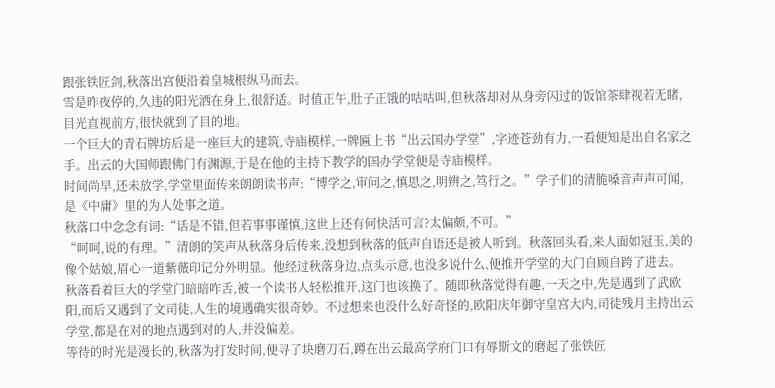跟张铁匠剑,秋落出宫便沿着皇城根纵马而去。
雪是昨夜停的,久违的阳光洒在身上,很舒适。时值正午,肚子正饿的咕咕叫,但秋落却对从身旁闪过的饭馆茶肆视若无睹,目光直视前方,很快就到了目的地。
一个巨大的青石牌坊后是一座巨大的建筑,寺庙模样,一牌匾上书“出云国办学堂”,字迹苍劲有力,一看便知是出自名家之手。出云的大国师跟佛门有渊源,于是在他的主持下教学的国办学堂便是寺庙模样。
时间尚早,还未放学,学堂里面传来朗朗读书声:“博学之,审问之,慎思之,明辨之,笃行之。”学子们的清脆嗓音声声可闻,是《中庸》里的为人处事之道。
秋落口中念念有词:“话是不错,但若事事谨慎,这世上还有何快活可言?太偏颇,不可。”
“呵呵,说的有理。”清朗的笑声从秋落身后传来,没想到秋落的低声自语还是被人听到。秋落回头看,来人面如冠玉,美的像个姑娘,眉心一道紫薇印记分外明显。他经过秋落身边,点头示意,也没多说什么,便推开学堂的大门自顾自跨了进去。
秋落看着巨大的学堂门暗暗咋舌,被一个读书人轻松推开,这门也该换了。随即秋落觉得有趣,一天之中,先是遇到了武欧阳,而后又遇到了文司徒,人生的境遇确实很奇妙。不过想来也没什么好奇怪的,欧阳庆年御守皇宫大内,司徒残月主持出云学堂,都是在对的地点遇到对的人,并没偏差。
等待的时光是漫长的,秋落为打发时间,便寻了块磨刀石,蹲在出云最高学府门口有辱斯文的磨起了张铁匠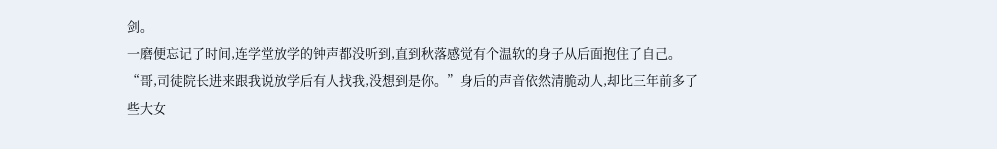剑。
一磨便忘记了时间,连学堂放学的钟声都没听到,直到秋落感觉有个温软的身子从后面抱住了自己。
“哥,司徒院长进来跟我说放学后有人找我,没想到是你。”身后的声音依然清脆动人,却比三年前多了些大女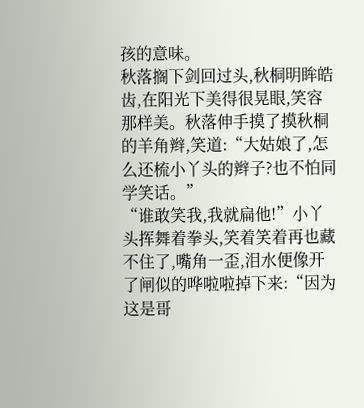孩的意味。
秋落搁下剑回过头,秋桐明眸皓齿,在阳光下美得很晃眼,笑容那样美。秋落伸手摸了摸秋桐的羊角辫,笑道:“大姑娘了,怎么还梳小丫头的辫子?也不怕同学笑话。”
“谁敢笑我,我就扁他!”小丫头挥舞着拳头,笑着笑着再也藏不住了,嘴角一歪,泪水便像开了闸似的哗啦啦掉下来:“因为这是哥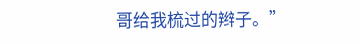哥给我梳过的辫子。”